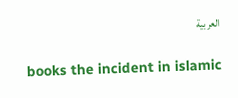العربية

books the incident in islamic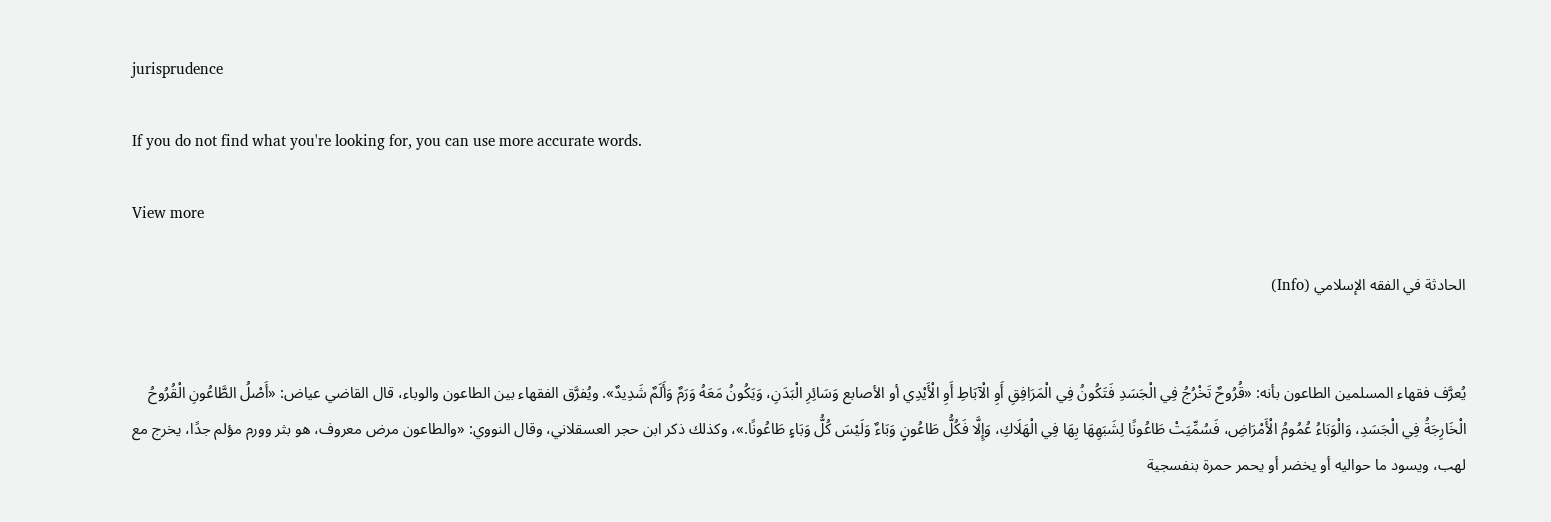jurisprudence

If you do not find what you're looking for, you can use more accurate words.

View more

الحادثة في الفقه الإسلامي (Info)


يُعرَّف فقهاء المسلمين الطاعون بأنه: «قُرُوحٌ تَخْرُجُ فِي الْجَسَدِ فَتَكُونُ فِي الْمَرَافِقِ أَوِ الْآبَاطِ أَوِ الْأَيْدِي أو الأصابع وَسَائِرِ الْبَدَنِ، وَيَكُونُ مَعَهُ وَرَمٌ وَأَلَمٌ شَدِيدٌ». ويُفرَّق الفقهاء بين الطاعون والوباء، قال القاضي عياض: «أَصْلُ الطَّاعُونِ الْقُرُوحُ الْخَارِجَةُ فِي الْجَسَدِ، وَالْوَبَاءُ عُمُومُ الْأَمْرَاضِ، فَسُمِّيَتْ طَاعُونًا لِشَبَهِهَا بِهَا فِي الْهَلَاكِ، وَإِلَّا فَكُلُّ طَاعُونٍ وَبَاءٌ وَلَيْسَ كُلُّ وَبَاءٍ طَاعُونًا.»، وكذلك ذكر ابن حجر العسقلاني، وقال النووي: «والطاعون مرض معروف، هو بثر وورم مؤلم جدًا، يخرج مع لهب، ويسود ما حواليه أو يخضر أو يحمر حمرة بنفسجية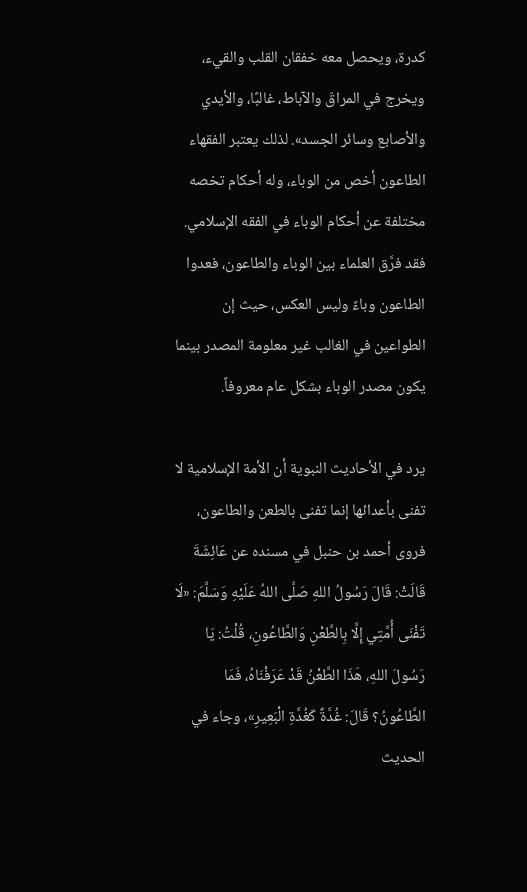كدرة، ويحصل معه خفقان القلب والقيء، ويخرج في المراقّ والآباط، غالبًا، والأيدي والأصابع وسائر الجسد». لذلك يعتبر الفقهاء الطاعون أخص من الوباء، وله أحكام تخصه مختلفة عن أحكام الوباء في الفقه الإسلامي. فقد فرَّق العلماء بين الوباء والطاعون، فعدوا الطاعون وباءً وليس العكس، حيث إن الطواعين في الغالب غير معلومة المصدر بينما يكون مصدر الوباء بشكل عام معروفاً.

يرد في الأحاديث النبوية أن الأمة الإسلامية لا تفنى بأعدائها إنما تفنى بالطعن والطاعون، فروى أحمد بن حنبل في مسنده عن عَائِشَةَ قَالَتْ: قَالَ رَسُولُ اللهِ صَلَّى اللهُ عَلَيْهِ وَسَلَّمَ: «لَا تَفْنَى أُمَّتِي إِلَّا بِالطَّعْنِ وَالطَّاعُونِ، قُلْتُ: يَا رَسُولَ اللهِ، هَذَا الطَّعْنُ قَدْ عَرَفْنَاهُ، فَمَا الطَّاعُونُ؟ قَالَ: غُدَّةٌ كَغُدَّةِ الْبَعِيرِ»، وجاء في الحديث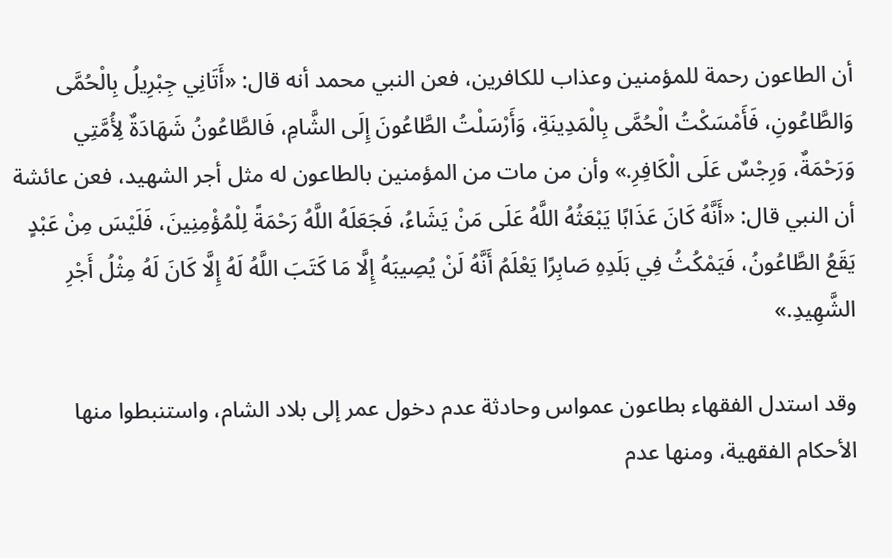أن الطاعون رحمة للمؤمنين وعذاب للكافرين، فعن النبي محمد أنه قال: «أَتَانِي جِبْرِيلُ بِالْحُمَّى وَالطَّاعُونِ، فَأَمْسَكْتُ الْحُمَّى بِالْمَدِينَةِ، وَأَرْسَلْتُ الطَّاعُونَ إِلَى الشَّامِ، فَالطَّاعُونُ شَهَادَةٌ لِأُمَّتِي وَرَحْمَةٌ، وَرِجْسٌ عَلَى الْكَافِرِ.» وأن من مات من المؤمنين بالطاعون له مثل أجر الشهيد، فعن عائشة أن النبي قال: «أَنَّهُ كَانَ عَذَابًا يَبْعَثُهُ اللَّهُ عَلَى مَنْ يَشَاءُ، فَجَعَلَهُ اللَّهُ رَحْمَةً لِلْمُؤْمِنِينَ، فَلَيْسَ مِنْ عَبْدٍ يَقَعُ الطَّاعُونُ، فَيَمْكُثُ فِي بَلَدِهِ صَابِرًا يَعْلَمُ أَنَّهُ لَنْ يُصِيبَهُ إِلَّا مَا كَتَبَ اللَّهُ لَهُ إِلَّا كَانَ لَهُ مِثْلُ أَجْرِ الشَّهِيدِ.»

وقد استدل الفقهاء بطاعون عمواس وحادثة عدم دخول عمر إلى بلاد الشام، واستنبطوا منها الأحكام الفقهية، ومنها عدم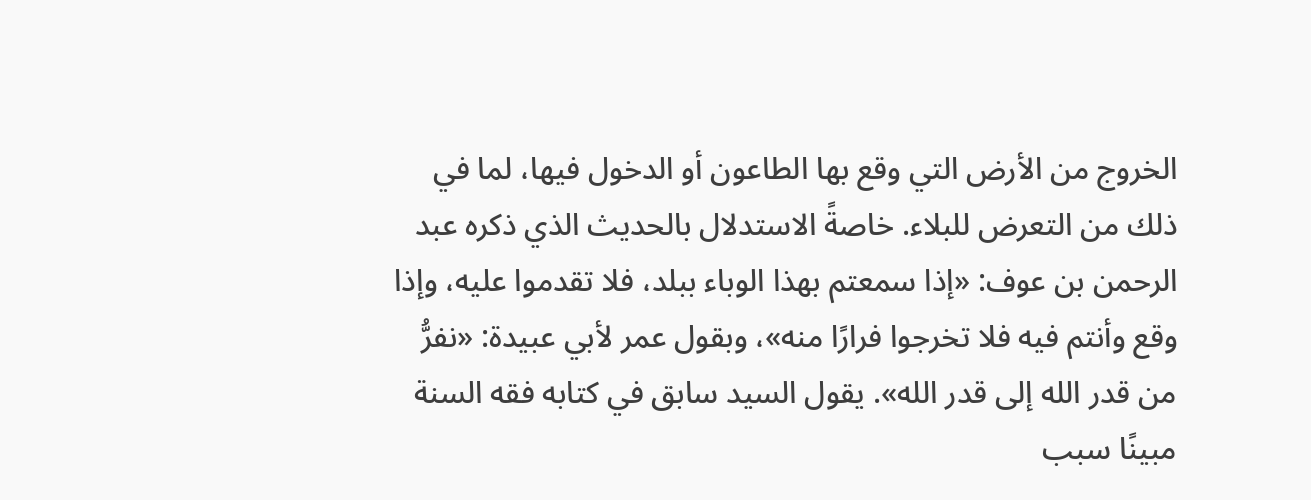الخروج من الأرض التي وقع بها الطاعون أو الدخول فيها، لما في ذلك من التعرض للبلاء. خاصةً الاستدلال بالحديث الذي ذكره عبد الرحمن بن عوف: «إذا سمعتم بهذا الوباء ببلد، فلا تقدموا عليه، وإذا وقع وأنتم فيه فلا تخرجوا فرارًا منه»، وبقول عمر لأبي عبيدة: «نفرُّ من قدر الله إلى قدر الله». يقول السيد سابق في كتابه فقه السنة مبينًا سبب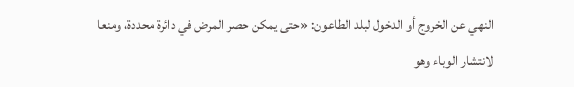النهي عن الخروج أو الدخول لبلد الطاعون: «حتى يمكن حصر المرض في دائرة محددة، ومنعا لانتشار الوباء وهو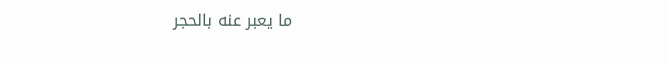ما يعبر عنه بالحجر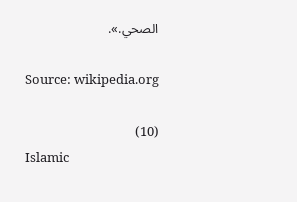الصحي.».

Source: wikipedia.org

(10)
Islamic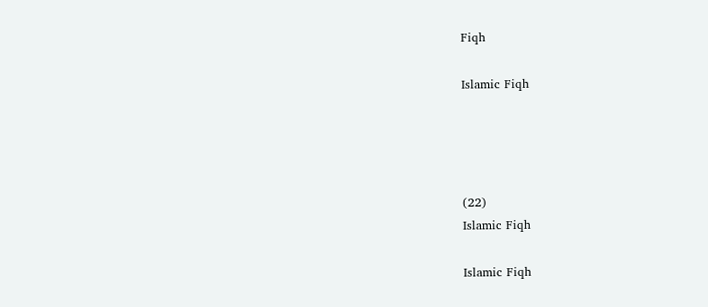Fiqh

Islamic Fiqh




(22)
Islamic Fiqh

Islamic Fiqh